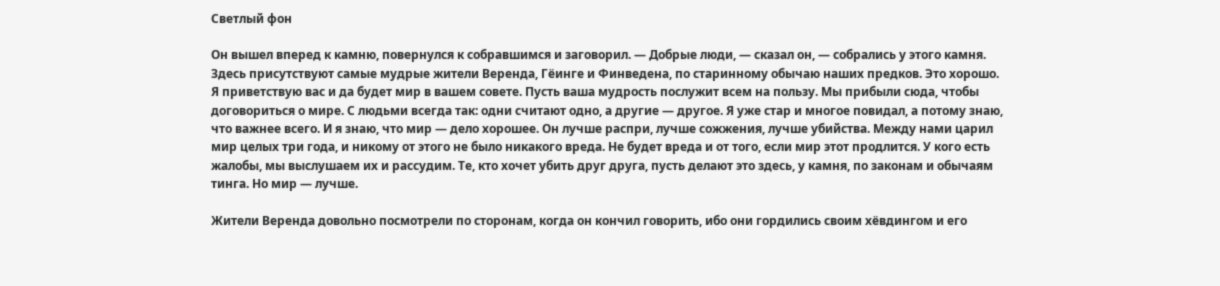Светлый фон

Он вышел вперед к камню, повернулся к собравшимся и заговорил. — Добрые люди, — сказал он, — собрались у этого камня. Здесь присутствуют самые мудрые жители Веренда, Гёинге и Финведена, по старинному обычаю наших предков. Это хорошо. Я приветствую вас и да будет мир в вашем совете. Пусть ваша мудрость послужит всем на пользу. Мы прибыли сюда, чтобы договориться о мире. С людьми всегда так: одни считают одно, а другие — другое. Я уже стар и многое повидал, а потому знаю, что важнее всего. И я знаю, что мир — дело хорошее. Он лучше распри, лучше сожжения, лучше убийства. Между нами царил мир целых три года, и никому от этого не было никакого вреда. Не будет вреда и от того, если мир этот продлится. У кого есть жалобы, мы выслушаем их и рассудим. Те, кто хочет убить друг друга, пусть делают это здесь, у камня, по законам и обычаям тинга. Но мир — лучше.

Жители Веренда довольно посмотрели по сторонам, когда он кончил говорить, ибо они гордились своим хёвдингом и его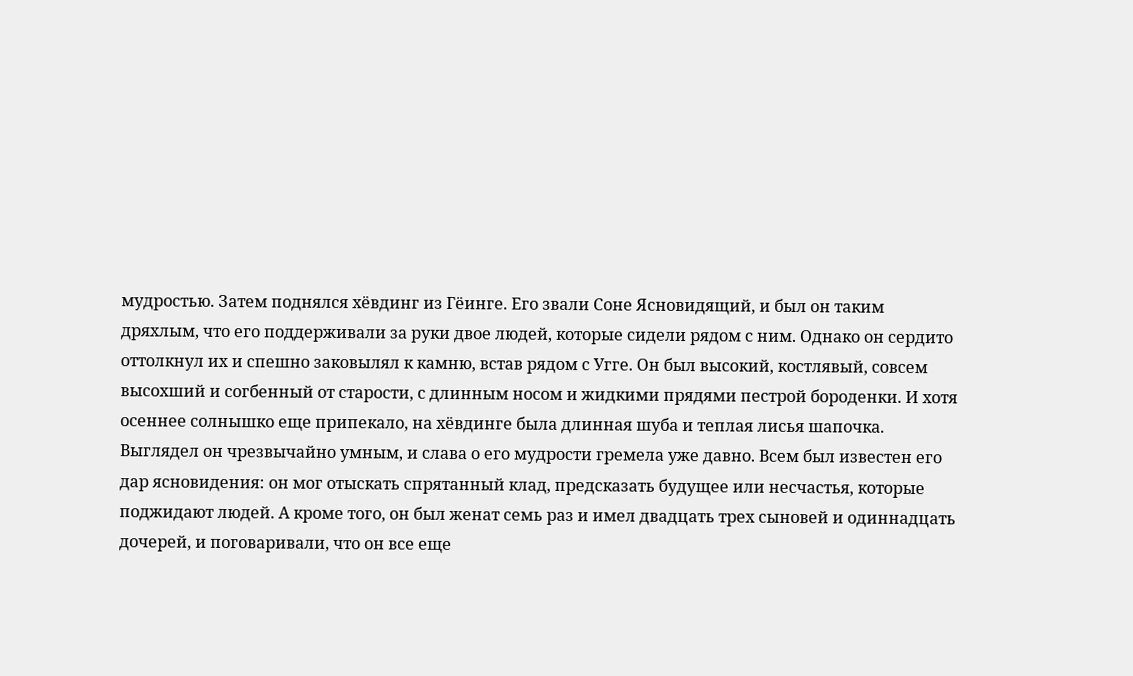мудростью. Затем поднялся хёвдинг из Гёинге. Его звали Соне Ясновидящий, и был он таким дряхлым, что его поддерживали за руки двое людей, которые сидели рядом с ним. Однако он сердито оттолкнул их и спешно заковылял к камню, встав рядом с Угге. Он был высокий, костлявый, совсем высохший и согбенный от старости, с длинным носом и жидкими прядями пестрой бороденки. И хотя осеннее солнышко еще припекало, на хёвдинге была длинная шуба и теплая лисья шапочка. Выглядел он чрезвычайно умным, и слава о его мудрости гремела уже давно. Всем был известен его дар ясновидения: он мог отыскать спрятанный клад, предсказать будущее или несчастья, которые поджидают людей. А кроме того, он был женат семь раз и имел двадцать трех сыновей и одиннадцать дочерей, и поговаривали, что он все еще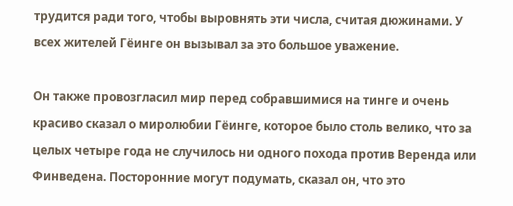трудится ради того, чтобы выровнять эти числа, считая дюжинами. У всех жителей Гёинге он вызывал за это большое уважение.

Он также провозгласил мир перед собравшимися на тинге и очень красиво сказал о миролюбии Гёинге, которое было столь велико, что за целых четыре года не случилось ни одного похода против Веренда или Финведена. Посторонние могут подумать, сказал он, что это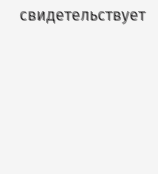свидетельствует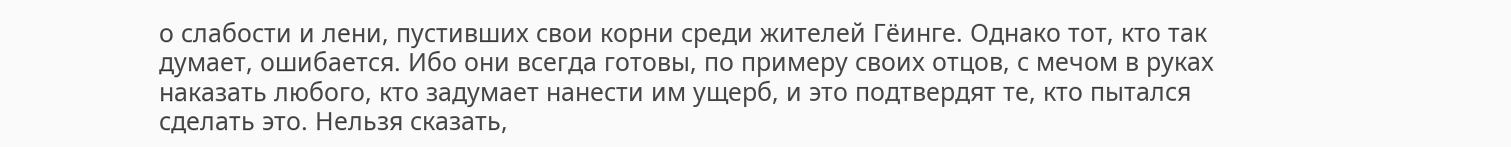о слабости и лени, пустивших свои корни среди жителей Гёинге. Однако тот, кто так думает, ошибается. Ибо они всегда готовы, по примеру своих отцов, с мечом в руках наказать любого, кто задумает нанести им ущерб, и это подтвердят те, кто пытался сделать это. Нельзя сказать,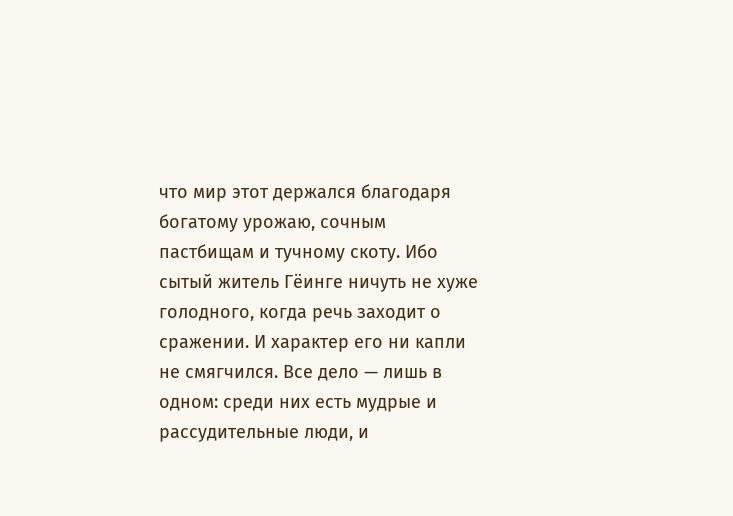что мир этот держался благодаря богатому урожаю, сочным пастбищам и тучному скоту. Ибо сытый житель Гёинге ничуть не хуже голодного, когда речь заходит о сражении. И характер его ни капли не смягчился. Все дело — лишь в одном: среди них есть мудрые и рассудительные люди, и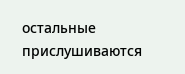остальные прислушиваются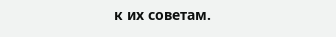к их советам.